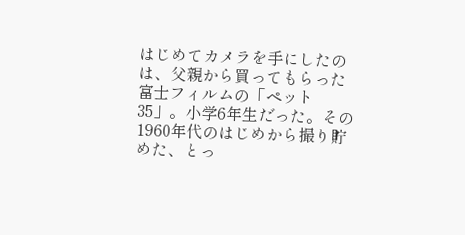はじめてカメラを手にしたのは、父親から買ってもらった富士フィルムの「ペット35」。小学6年生だった。その1960年代のはじめから撮り貯めた、とっ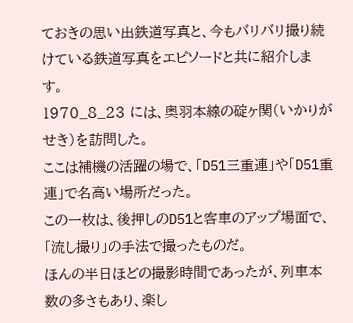ておきの思い出鉄道写真と、今もバリバリ撮り続けている鉄道写真をエピソードと共に紹介します。
1970_8_23 には、奥羽本線の碇ヶ関(いかりがせき)を訪問した。
ここは補機の活躍の場で、「D51三重連」や「D51重連」で名高い場所だった。
この一枚は、後押しのD51と客車のアップ場面で、「流し撮り」の手法で撮ったものだ。
ほんの半日ほどの撮影時間であったが、列車本数の多さもあり、楽し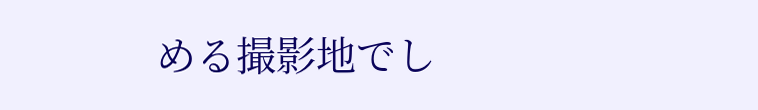める撮影地でし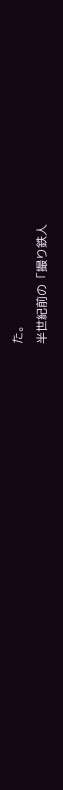た。
半世紀前の「撮り鉄人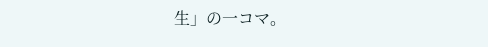生」の一コマ。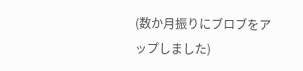(数か月振りにブロブをアップしました)